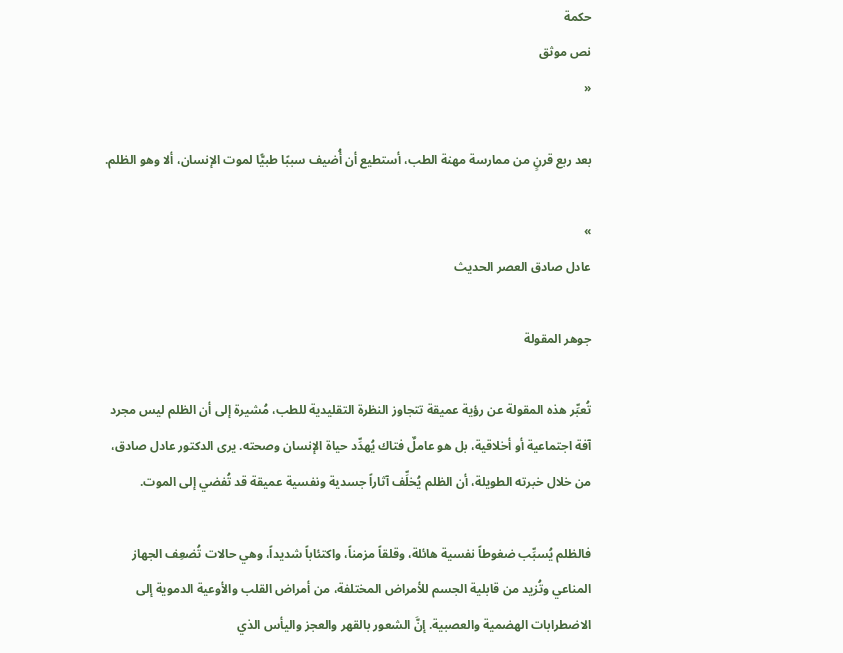حكمة
نص موثق
«

بعد ربع قرنٍ من ممارسة مهنة الطب، أستطيع أن أُضيف سببًا طبيًّا لموت الإنسان، ألا وهو الظلم.

»
عادل صادق العصر الحديث

جوهر المقولة

تُعبِّر هذه المقولة عن رؤية عميقة تتجاوز النظرة التقليدية للطب، مُشيرة إلى أن الظلم ليس مجرد آفة اجتماعية أو أخلاقية، بل هو عاملٌ فتاك يُهدِّد حياة الإنسان وصحته. يرى الدكتور عادل صادق، من خلال خبرته الطويلة، أن الظلم يُخلِّف آثاراً جسدية ونفسية عميقة قد تُفضي إلى الموت.

فالظلم يُسبِّب ضغوطاً نفسية هائلة، وقلقاً مزمناً، واكتئاباً شديداً، وهي حالات تُضعِف الجهاز المناعي وتُزيد من قابلية الجسم للأمراض المختلفة، من أمراض القلب والأوعية الدموية إلى الاضطرابات الهضمية والعصبية. إنَّ الشعور بالقهر والعجز واليأس الذي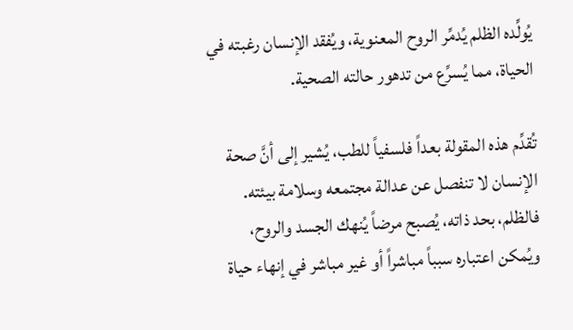يُولِّده الظلم يُدمِّر الروح المعنوية، ويُفقد الإنسان رغبته في الحياة، مما يُسرِّع من تدهور حالته الصحية.

تُقدِّم هذه المقولة بعداً فلسفياً للطب، يُشير إلى أنَّ صحة الإنسان لا تنفصل عن عدالة مجتمعه وسلامة بيئته. فالظلم، بحد ذاته، يُصبح مرضاً يُنهك الجسد والروح، ويُمكن اعتباره سبباً مباشراً أو غير مباشر في إنهاء حياة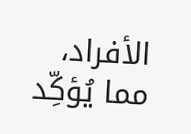الأفراد، مما يُؤكِّد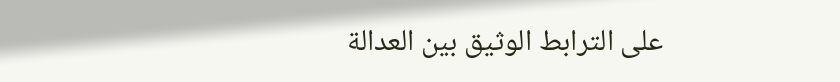على الترابط الوثيق بين العدالة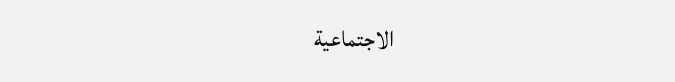الاجتماعية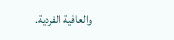والعافية الفردية.